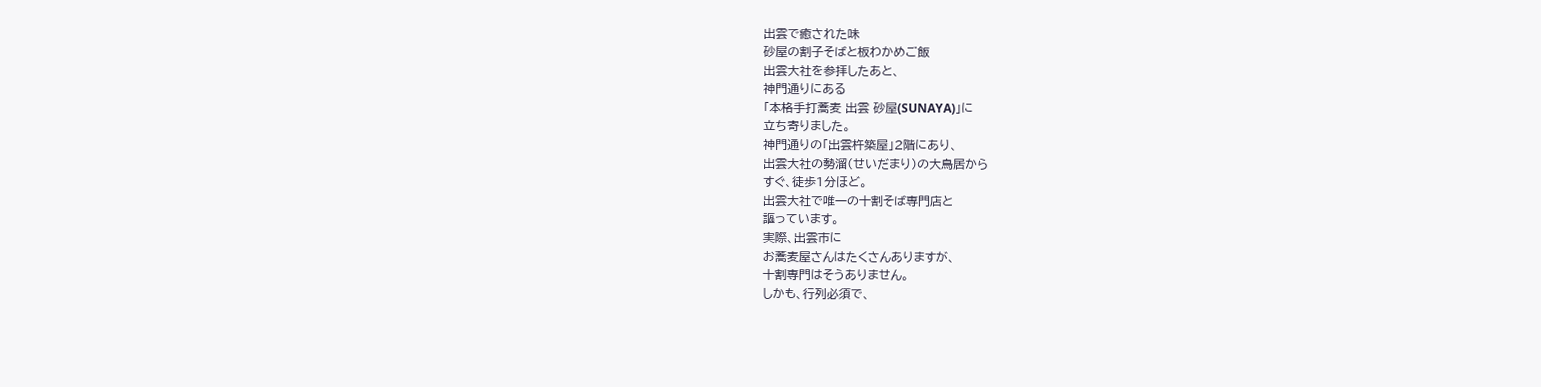出雲で癒された味
砂屋の割子そばと板わかめご飯
出雲大社を参拝したあと、
神門通りにある
「本格手打蕎麦 出雲 砂屋(SUNAYA)」に
立ち寄りました。
神門通りの「出雲杵築屋」2階にあり、
出雲大社の勢溜(せいだまり)の大鳥居から
すぐ、徒歩1分ほど。
出雲大社で唯一の十割そば専門店と
謳っています。
実際、出雲市に
お蕎麦屋さんはたくさんありますが、
十割専門はそうありません。
しかも、行列必須で、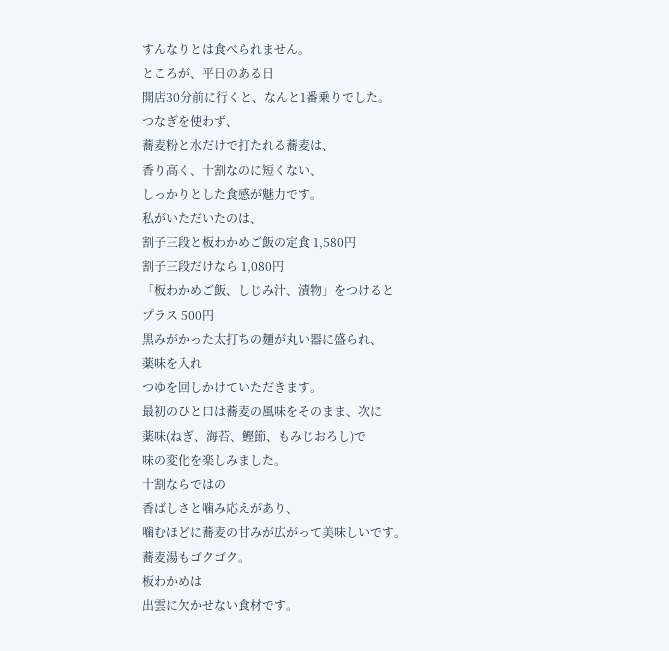すんなりとは食べられません。
ところが、平日のある日
開店30分前に行くと、なんと1番乗りでした。
つなぎを使わず、
蕎麦粉と水だけで打たれる蕎麦は、
香り高く、十割なのに短くない、
しっかりとした食感が魅力です。
私がいただいたのは、
割子三段と板わかめご飯の定食 1,580円
割子三段だけなら 1,080円
「板わかめご飯、しじみ汁、漬物」をつけると
プラス 500円
黒みがかった太打ちの麺が丸い器に盛られ、
薬味を入れ
つゆを回しかけていただきます。
最初のひと口は蕎麦の風味をそのまま、次に
薬味(ねぎ、海苔、鰹節、もみじおろし)で
味の変化を楽しみました。
十割ならではの
香ばしさと噛み応えがあり、
噛むほどに蕎麦の甘みが広がって美味しいです。
蕎麦湯もゴクゴク。
板わかめは
出雲に欠かせない食材です。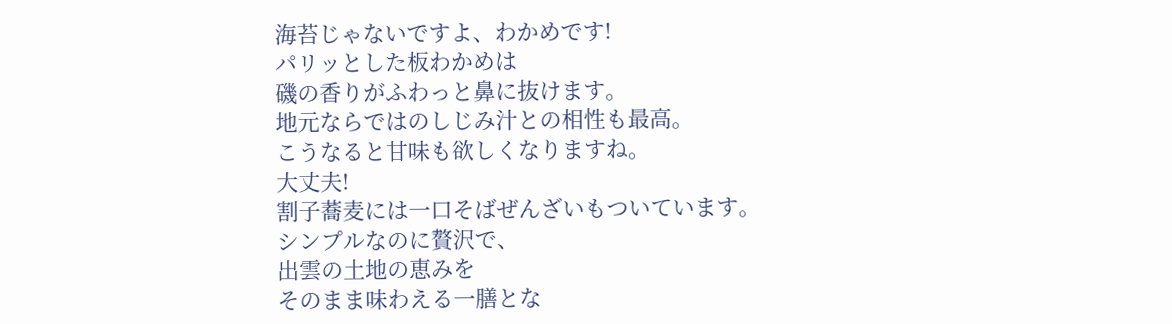海苔じゃないですよ、わかめです!
パリッとした板わかめは
磯の香りがふわっと鼻に抜けます。
地元ならではのしじみ汁との相性も最高。
こうなると甘味も欲しくなりますね。
大丈夫!
割子蕎麦には一口そばぜんざいもついています。
シンプルなのに贅沢で、
出雲の土地の恵みを
そのまま味わえる一膳とな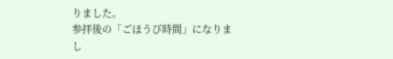りました。
参拝後の「ごほうび時間」になりまし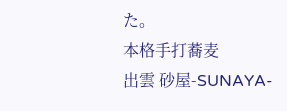た。
本格手打蕎麦
出雲 砂屋-SUNAYA-